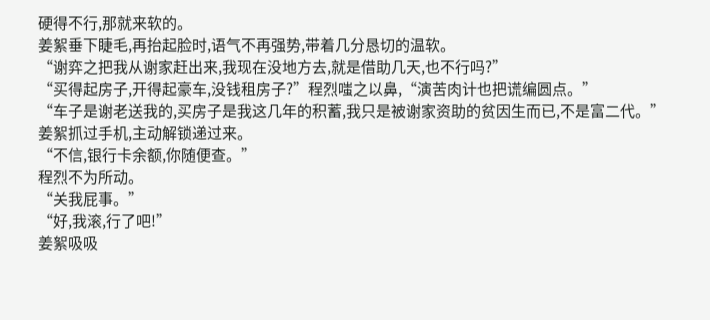硬得不行,那就来软的。
姜絮垂下睫毛,再抬起脸时,语气不再强势,带着几分恳切的温软。
“谢弈之把我从谢家赶出来,我现在没地方去,就是借助几天,也不行吗?”
“买得起房子,开得起豪车,没钱租房子?”程烈嗤之以鼻,“演苦肉计也把谎编圆点。”
“车子是谢老送我的,买房子是我这几年的积蓄,我只是被谢家资助的贫因生而已,不是富二代。”
姜絮抓过手机,主动解锁递过来。
“不信,银行卡余额,你随便查。”
程烈不为所动。
“关我屁事。”
“好,我滚,行了吧!”
姜絮吸吸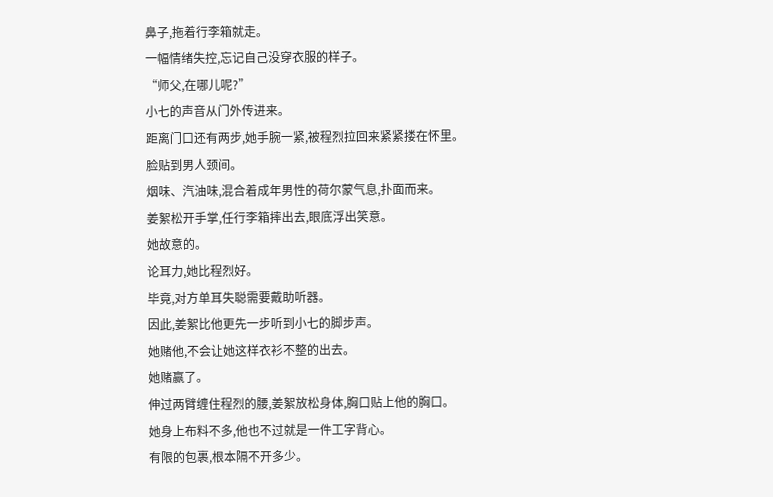鼻子,拖着行李箱就走。
一幅情绪失控,忘记自己没穿衣服的样子。
“师父,在哪儿呢?”
小七的声音从门外传进来。
距离门口还有两步,她手腕一紧,被程烈拉回来紧紧搂在怀里。
脸贴到男人颈间。
烟味、汽油味,混合着成年男性的荷尔蒙气息,扑面而来。
姜絮松开手掌,任行李箱摔出去,眼底浮出笑意。
她故意的。
论耳力,她比程烈好。
毕竟,对方单耳失聪需要戴助听器。
因此,姜絮比他更先一步听到小七的脚步声。
她赌他,不会让她这样衣衫不整的出去。
她赌赢了。
伸过两臂缠住程烈的腰,姜絮放松身体,胸口贴上他的胸口。
她身上布料不多,他也不过就是一件工字背心。
有限的包裹,根本隔不开多少。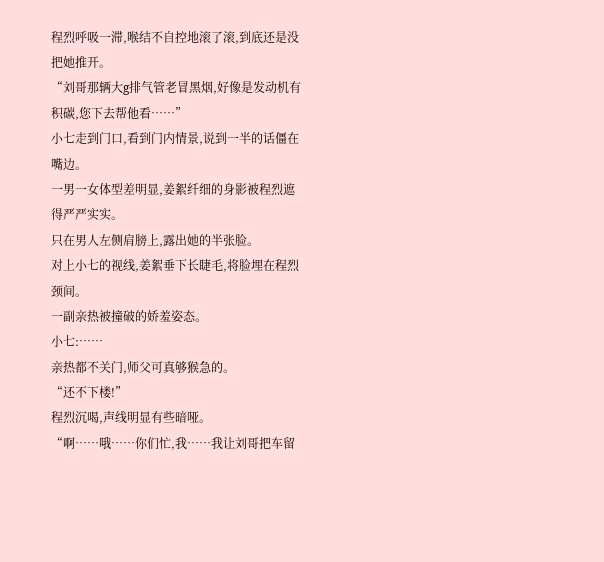程烈呼吸一滞,喉结不自控地滚了滚,到底还是没把她推开。
“刘哥那辆大g排气管老冒黑烟,好像是发动机有积碳,您下去帮他看……”
小七走到门口,看到门内情景,说到一半的话僵在嘴边。
一男一女体型差明显,姜絮纤细的身影被程烈遮得严严实实。
只在男人左侧肩膀上,露出她的半张脸。
对上小七的视线,姜絮垂下长睫毛,将脸埋在程烈颈间。
一副亲热被撞破的娇羞姿态。
小七:……
亲热都不关门,师父可真够猴急的。
“还不下楼!”
程烈沉喝,声线明显有些暗哑。
“啊……哦……你们忙,我……我让刘哥把车留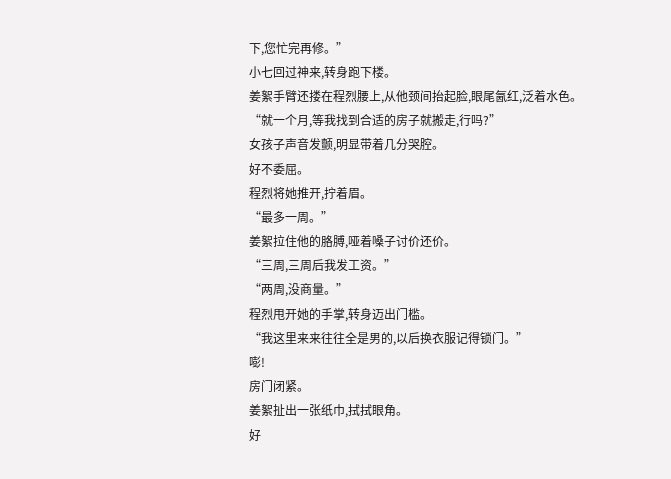下,您忙完再修。”
小七回过神来,转身跑下楼。
姜絮手臂还搂在程烈腰上,从他颈间抬起脸,眼尾氤红,泛着水色。
“就一个月,等我找到合适的房子就搬走,行吗?”
女孩子声音发颤,明显带着几分哭腔。
好不委屈。
程烈将她推开,拧着眉。
“最多一周。”
姜絮拉住他的胳膊,哑着嗓子讨价还价。
“三周,三周后我发工资。”
“两周,没商量。”
程烈甩开她的手掌,转身迈出门槛。
“我这里来来往往全是男的,以后换衣服记得锁门。”
嘭!
房门闭紧。
姜絮扯出一张纸巾,拭拭眼角。
好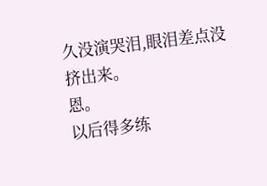久没演哭泪,眼泪差点没挤出来。
恩。
以后得多练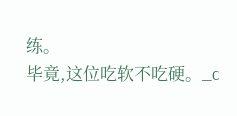练。
毕竟,这位吃软不吃硬。_c